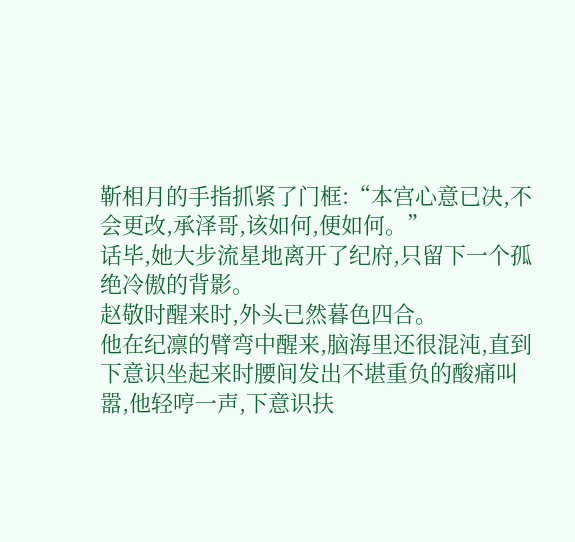靳相月的手指抓紧了门框:“本宫心意已决,不会更改,承泽哥,该如何,便如何。”
话毕,她大步流星地离开了纪府,只留下一个孤绝冷傲的背影。
赵敬时醒来时,外头已然暮色四合。
他在纪凛的臂弯中醒来,脑海里还很混沌,直到下意识坐起来时腰间发出不堪重负的酸痛叫嚣,他轻哼一声,下意识扶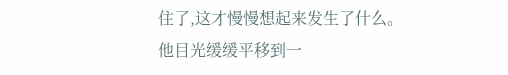住了,这才慢慢想起来发生了什么。
他目光缓缓平移到一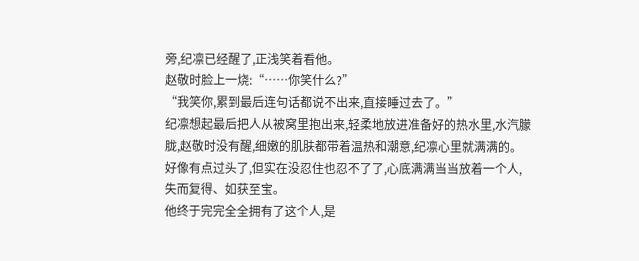旁,纪凛已经醒了,正浅笑着看他。
赵敬时脸上一烧:“……你笑什么?”
“我笑你,累到最后连句话都说不出来,直接睡过去了。”
纪凛想起最后把人从被窝里抱出来,轻柔地放进准备好的热水里,水汽朦胧,赵敬时没有醒,细嫩的肌肤都带着温热和潮意,纪凛心里就满满的。
好像有点过头了,但实在没忍住也忍不了了,心底满满当当放着一个人,失而复得、如获至宝。
他终于完完全全拥有了这个人,是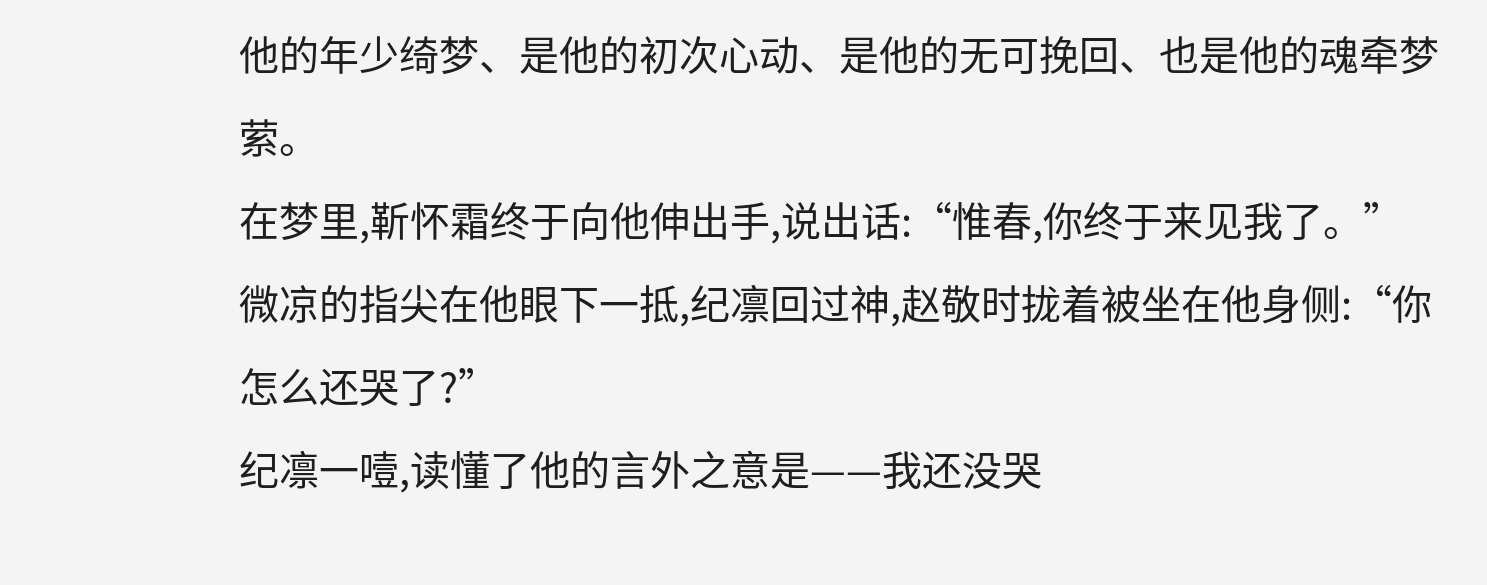他的年少绮梦、是他的初次心动、是他的无可挽回、也是他的魂牵梦萦。
在梦里,靳怀霜终于向他伸出手,说出话:“惟春,你终于来见我了。”
微凉的指尖在他眼下一抵,纪凛回过神,赵敬时拢着被坐在他身侧:“你怎么还哭了?”
纪凛一噎,读懂了他的言外之意是——我还没哭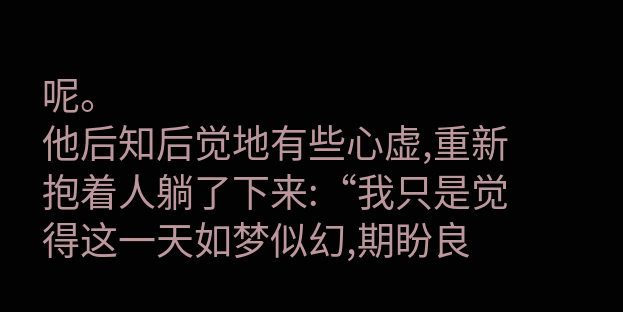呢。
他后知后觉地有些心虚,重新抱着人躺了下来:“我只是觉得这一天如梦似幻,期盼良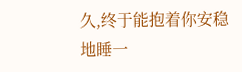久,终于能抱着你安稳地睡一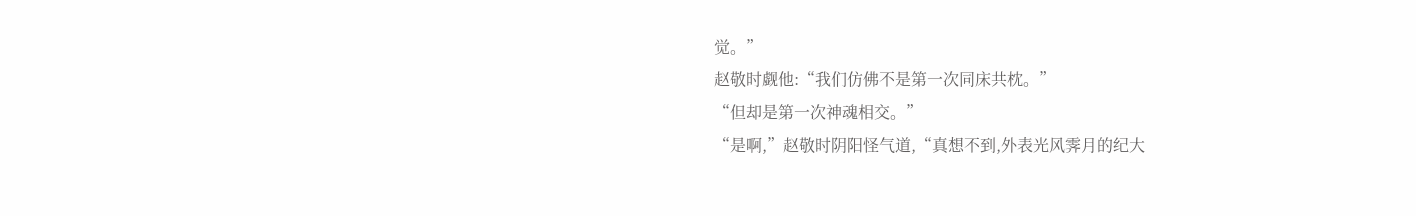觉。”
赵敬时觑他:“我们仿佛不是第一次同床共枕。”
“但却是第一次神魂相交。”
“是啊,”赵敬时阴阳怪气道,“真想不到,外表光风霁月的纪大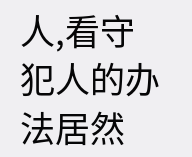人,看守犯人的办法居然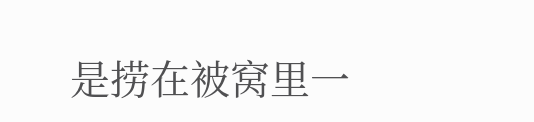是捞在被窝里一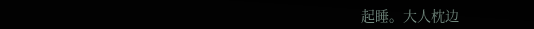起睡。大人枕边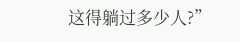这得躺过多少人?”